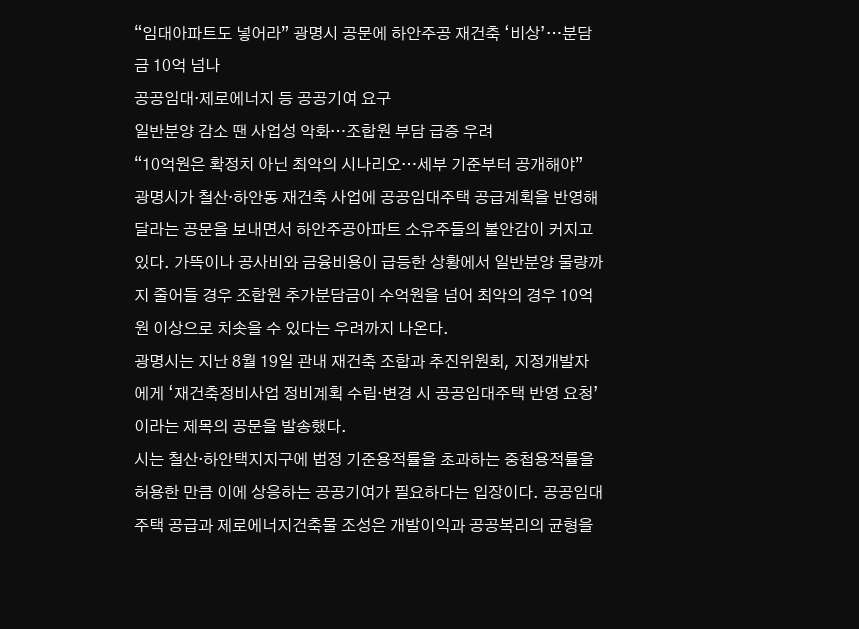“임대아파트도 넣어라” 광명시 공문에 하안주공 재건축 ‘비상’…분담금 10억 넘나
공공임대·제로에너지 등 공공기여 요구
일반분양 감소 땐 사업성 악화…조합원 부담 급증 우려
“10억원은 확정치 아닌 최악의 시나리오…세부 기준부터 공개해야”
광명시가 철산·하안동 재건축 사업에 공공임대주택 공급계획을 반영해 달라는 공문을 보내면서 하안주공아파트 소유주들의 불안감이 커지고 있다. 가뜩이나 공사비와 금융비용이 급등한 상황에서 일반분양 물량까지 줄어들 경우 조합원 추가분담금이 수억원을 넘어 최악의 경우 10억원 이상으로 치솟을 수 있다는 우려까지 나온다.
광명시는 지난 8월 19일 관내 재건축 조합과 추진위원회, 지정개발자에게 ‘재건축정비사업 정비계획 수립·변경 시 공공임대주택 반영 요청’이라는 제목의 공문을 발송했다.
시는 철산·하안택지지구에 법정 기준용적률을 초과하는 중첩용적률을 허용한 만큼 이에 상응하는 공공기여가 필요하다는 입장이다. 공공임대주택 공급과 제로에너지건축물 조성은 개발이익과 공공복리의 균형을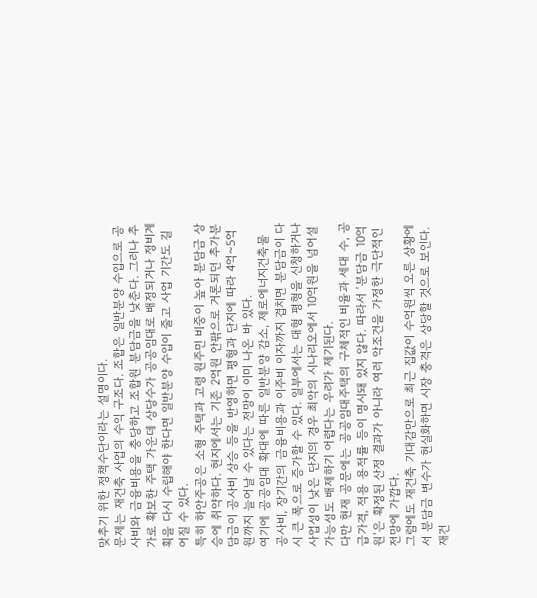맞추기 위한 정책수단이라는 설명이다.
문제는 재건축 사업의 수익 구조다. 조합은 일반분양 수입으로 공사비와 금융비용을 충당하고 조합원 분담금을 낮춘다. 그러나 추가로 확보한 주택 가운데 상당수가 공공임대로 배정되거나 정비계획을 다시 수립해야 한다면 일반분양 수입이 줄고 사업 기간도 길어질 수 있다.
특히 하안주공은 소형 주택과 고령 원주민 비중이 높아 분담금 상승에 취약하다. 현지에서는 기존 2억원 안팎으로 거론되던 추가분담금이 공사비 상승 등을 반영하면 평형과 단지에 따라 4억~5억원까지 늘어날 수 있다는 전망이 이미 나온 바 있다.
여기에 공공임대 확대에 따른 일반분양 감소, 제로에너지건축물 공사비, 장기간의 금융비용과 이주비 이자까지 겹치면 분담금이 다시 큰 폭으로 증가할 수 있다. 일부에서는 대형 평형을 신청하거나 사업성이 낮은 단지의 경우 최악의 시나리오에서 10억원을 넘어설 가능성도 배제하기 어렵다는 우려가 제기된다.
다만 현재 공문에는 공공임대주택의 구체적인 비율과 세대 수, 공급가격, 적용 용적률 등이 명시돼 있지 않다. 따라서 ‘분담금 10억원’은 확정된 산정 결과가 아니라 여러 악조건을 가정한 극단적인 전망에 가깝다.
그럼에도 재건축 기대감만으로 최근 집값이 수억원씩 오른 상황에서 분담금 변수가 현실화하면 시장 충격은 상당할 것으로 보인다. 재건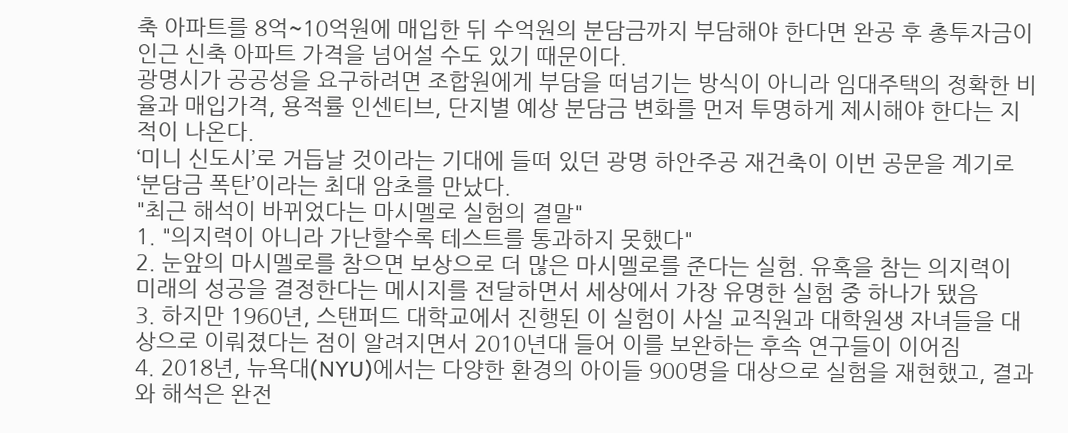축 아파트를 8억~10억원에 매입한 뒤 수억원의 분담금까지 부담해야 한다면 완공 후 총투자금이 인근 신축 아파트 가격을 넘어설 수도 있기 때문이다.
광명시가 공공성을 요구하려면 조합원에게 부담을 떠넘기는 방식이 아니라 임대주택의 정확한 비율과 매입가격, 용적률 인센티브, 단지별 예상 분담금 변화를 먼저 투명하게 제시해야 한다는 지적이 나온다.
‘미니 신도시’로 거듭날 것이라는 기대에 들떠 있던 광명 하안주공 재건축이 이번 공문을 계기로 ‘분담금 폭탄’이라는 최대 암초를 만났다.
"최근 해석이 바뀌었다는 마시멜로 실험의 결말"
1. "의지력이 아니라 가난할수록 테스트를 통과하지 못했다"
2. 눈앞의 마시멜로를 참으면 보상으로 더 많은 마시멜로를 준다는 실험. 유혹을 참는 의지력이 미래의 성공을 결정한다는 메시지를 전달하면서 세상에서 가장 유명한 실험 중 하나가 됐음
3. 하지만 1960년, 스탠퍼드 대학교에서 진행된 이 실험이 사실 교직원과 대학원생 자녀들을 대상으로 이뤄졌다는 점이 알려지면서 2010년대 들어 이를 보완하는 후속 연구들이 이어짐
4. 2018년, 뉴욕대(NYU)에서는 다양한 환경의 아이들 900명을 대상으로 실험을 재현했고, 결과와 해석은 완전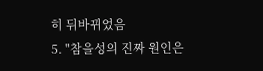히 뒤바뀌었음
5. "참을성의 진짜 원인은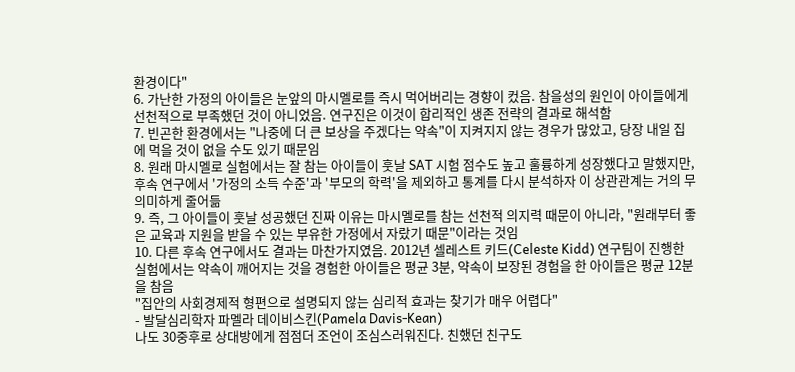환경이다"
6. 가난한 가정의 아이들은 눈앞의 마시멜로를 즉시 먹어버리는 경향이 컸음. 참을성의 원인이 아이들에게 선천적으로 부족했던 것이 아니었음. 연구진은 이것이 합리적인 생존 전략의 결과로 해석함
7. 빈곤한 환경에서는 "나중에 더 큰 보상을 주겠다는 약속"이 지켜지지 않는 경우가 많았고, 당장 내일 집에 먹을 것이 없을 수도 있기 때문임
8. 원래 마시멜로 실험에서는 잘 참는 아이들이 훗날 SAT 시험 점수도 높고 훌륭하게 성장했다고 말했지만, 후속 연구에서 '가정의 소득 수준'과 '부모의 학력'을 제외하고 통계를 다시 분석하자 이 상관관계는 거의 무의미하게 줄어듦
9. 즉, 그 아이들이 훗날 성공했던 진짜 이유는 마시멜로를 참는 선천적 의지력 때문이 아니라, "원래부터 좋은 교육과 지원을 받을 수 있는 부유한 가정에서 자랐기 때문"이라는 것임
10. 다른 후속 연구에서도 결과는 마찬가지였음. 2012년 셀레스트 키드(Celeste Kidd) 연구팀이 진행한 실험에서는 약속이 깨어지는 것을 경험한 아이들은 평균 3분, 약속이 보장된 경험을 한 아이들은 평균 12분을 참음
"집안의 사회경제적 형편으로 설명되지 않는 심리적 효과는 찾기가 매우 어렵다"
- 발달심리학자 파멜라 데이비스킨(Pamela Davis-Kean)
나도 30중후로 상대방에게 점점더 조언이 조심스러워진다. 친했던 친구도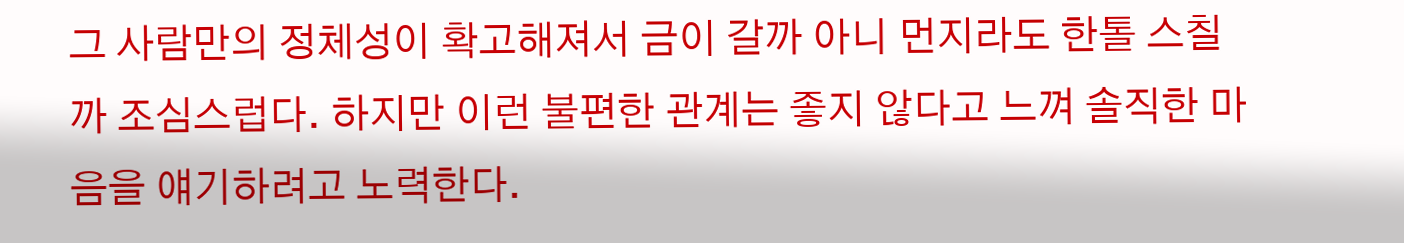그 사람만의 정체성이 확고해져서 금이 갈까 아니 먼지라도 한톨 스칠까 조심스럽다. 하지만 이런 불편한 관계는 좋지 않다고 느껴 솔직한 마음을 얘기하려고 노력한다.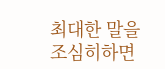최대한 말을 조심히하면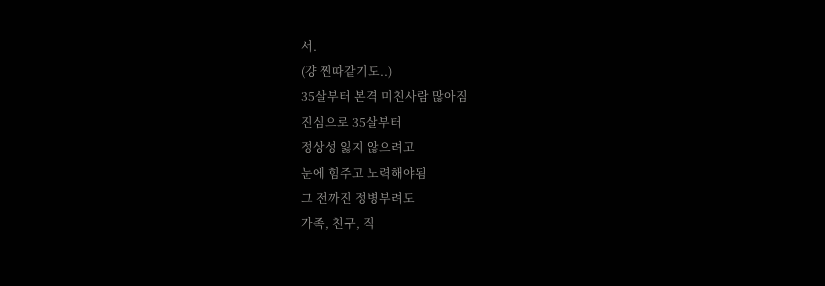서.
(걍 찐따같기도..)
35살부터 본격 미친사람 많아짐
진심으로 35살부터
정상성 잃지 않으려고
눈에 힘주고 노력해야됨
그 전까진 정병부려도
가족, 친구, 직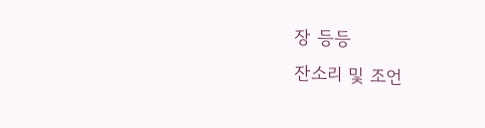장 등등
잔소리 및 조언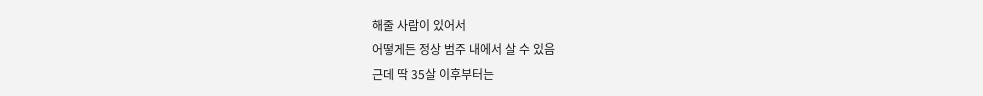해줄 사람이 있어서
어떻게든 정상 범주 내에서 살 수 있음
근데 딱 35살 이후부터는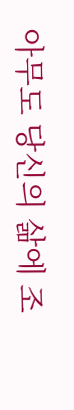아무도 당신의 삶에 조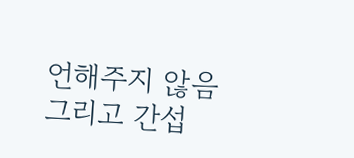언해주지 않음
그리고 간섭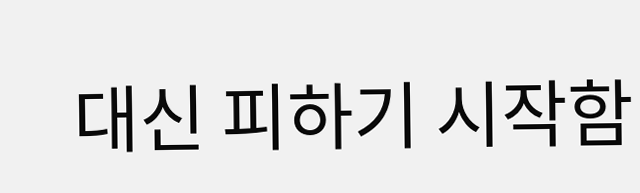대신 피하기 시작함